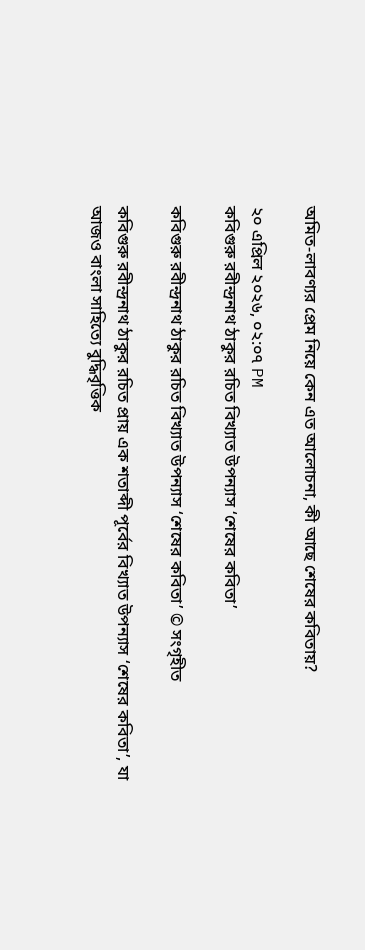অমিত-লাবণ্যর প্রেম নিয়ে কেন এত আলোচনা, কী আছে শেষের কবিতায়?

২০ এপ্রিল ২০২৬, ০২:০৭ PM
কবিগুরু রবীন্দ্রনাথ ঠাকুর রচিত বিখ্যাত উপন্যাস ‘শেষের কবিতা’

কবিগুরু রবীন্দ্রনাথ ঠাকুর রচিত বিখ্যাত উপন্যাস ‘শেষের কবিতা’ © সংগৃহীত

কবিগুরু রবীন্দ্রনাথ ঠাকুর রচিত প্রায় এক শতাব্দী পূর্বের বিখ্যাত উপন্যাস ‘শেষের কবিতা’, যা আজও বাংলা সাহিত্যে বুদ্ধিবৃত্তিক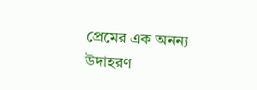প্রেমের এক অনন্য উদাহরণ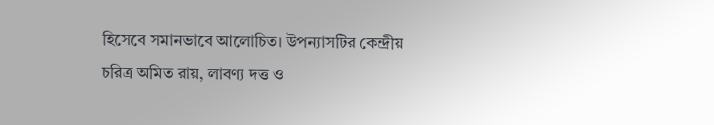হিসেবে সমানভাবে আলোচিত। উপন্যাসটির কেন্দ্রীয় চরিত্র অমিত রায়, লাবণ্য দত্ত ও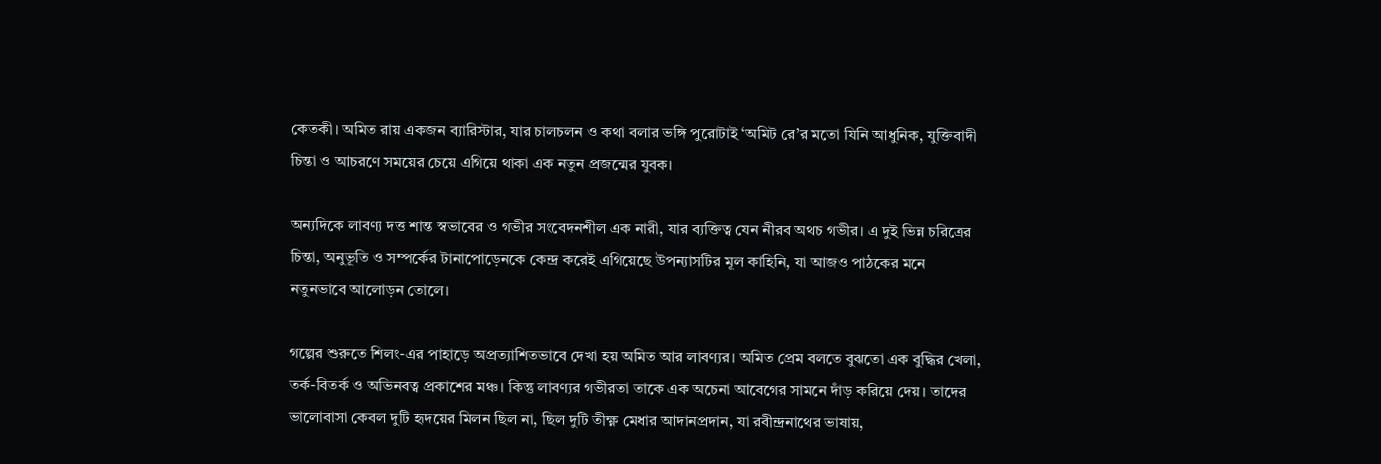কেতকী। অমিত রায় একজন ব্যারিস্টার, যার চালচলন ও কথা বলার ভঙ্গি পুরোটাই ‘অমিট রে’র মতো যিনি আধুনিক, যুক্তিবাদী চিন্তা ও আচরণে সময়ের চেয়ে এগিয়ে থাকা এক নতুন প্রজন্মের যুবক।

অন্যদিকে লাবণ্য দত্ত শান্ত স্বভাবের ও গভীর সংবেদনশীল এক নারী, যার ব্যক্তিত্ব যেন নীরব অথচ গভীর। এ দুই ভিন্ন চরিত্রের চিন্তা, অনুভূতি ও সম্পর্কের টানাপোড়েনকে কেন্দ্র করেই এগিয়েছে উপন্যাসটির মূল কাহিনি, যা আজও পাঠকের মনে নতুনভাবে আলোড়ন তোলে।

গল্পের শুরুতে শিলং-এর পাহাড়ে অপ্রত্যাশিতভাবে দেখা হয় অমিত আর লাবণ্যর। অমিত প্রেম বলতে বুঝতো এক বুদ্ধির খেলা, তর্ক-বিতর্ক ও অভিনবত্ব প্রকাশের মঞ্চ। কিন্তু লাবণ্যর গভীরতা তাকে এক অচেনা আবেগের সামনে দাঁড় করিয়ে দেয়। তাদের ভালোবাসা কেবল দুটি হৃদয়ের মিলন ছিল না, ছিল দুটি তীক্ষ্ণ মেধার আদানপ্রদান, যা রবীন্দ্রনাথের ভাষায়,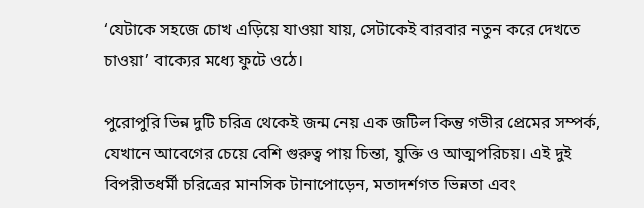‘যেটাকে সহজে চোখ এড়িয়ে যাওয়া যায়, সেটাকেই বারবার নতুন করে দেখতে চাওয়া’ বাক্যের মধ্যে ফুটে ওঠে।

পুরোপুরি ভিন্ন দুটি চরিত্র থেকেই জন্ম নেয় এক জটিল কিন্তু গভীর প্রেমের সম্পর্ক, যেখানে আবেগের চেয়ে বেশি গুরুত্ব পায় চিন্তা, যুক্তি ও আত্মপরিচয়। এই দুই বিপরীতধর্মী চরিত্রের মানসিক টানাপোড়েন, মতাদর্শগত ভিন্নতা এবং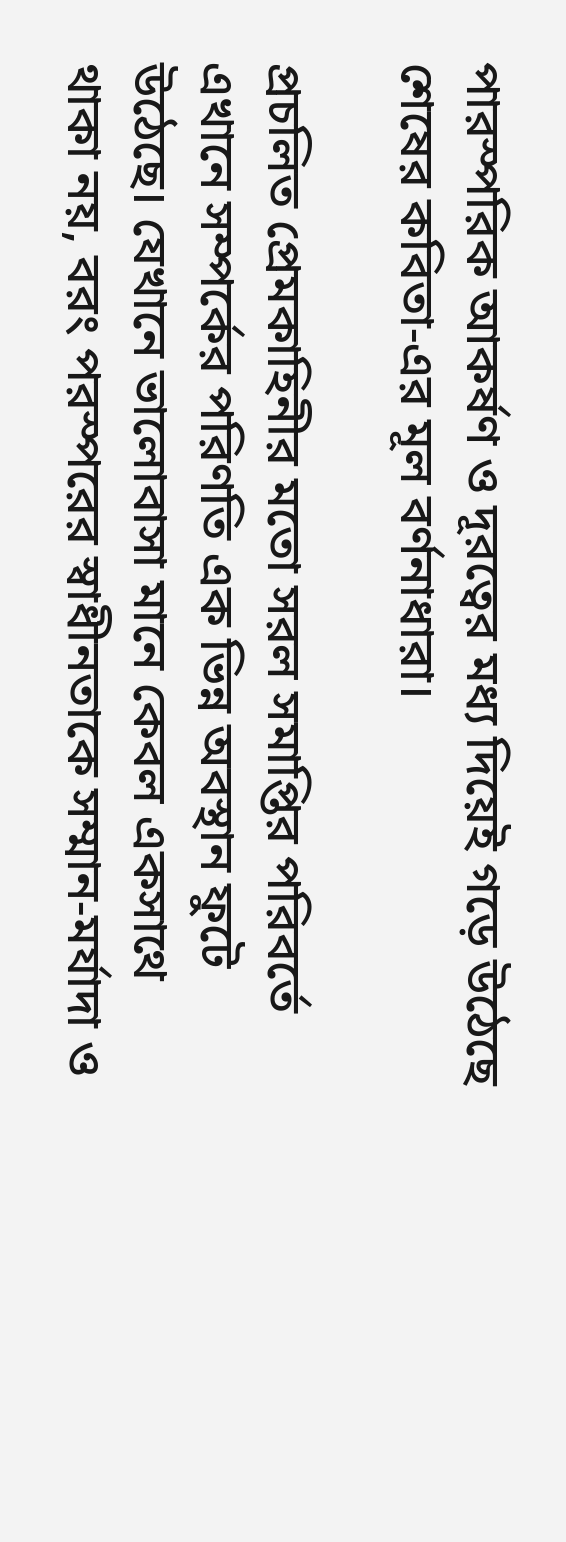পারস্পরিক আকর্ষণ ও দূরত্বের মধ্য দিয়েই গড়ে উঠেছে শেষের কবিতা-এর মূল বর্ণনাধারা।

প্রচলিত প্রেমকাহিনীর মতো সরল সমাপ্তির পরিবর্তে এখানে সম্পর্কের পরিণতি এক ভিন্ন অবস্থান ফুটে উঠেছে। যেখানে ভালোবাসা মানে কেবল একসাথে থাকা নয়, বরং পরস্পরের স্বাধীনতাকে সম্মান-মর্যাদা ও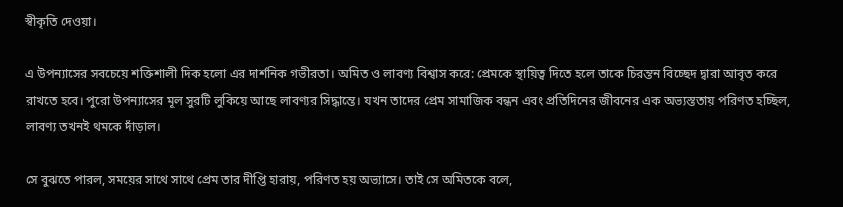স্বীকৃতি দেওয়া।

এ উপন্যাসের সবচেয়ে শক্তিশালী দিক হলো এর দার্শনিক গভীরতা। অমিত ও লাবণ্য বিশ্বাস করে: প্রেমকে স্থায়িত্ব দিতে হলে তাকে চিরন্তন বিচ্ছেদ দ্বারা আবৃত করে রাখতে হবে। পুরো উপন্যাসের মূল সুরটি লুকিয়ে আছে লাবণ্যর সিদ্ধান্তে। যখন তাদের প্রেম সামাজিক বন্ধন এবং প্রতিদিনের জীবনের এক অভ্যস্ততায় পরিণত হচ্ছিল, লাবণ্য তখনই থমকে দাঁড়াল।

সে বুঝতে পারল, সময়ের সাথে সাথে প্রেম তার দীপ্তি হারায়, পরিণত হয় অভ্যাসে। তাই সে অমিতকে বলে,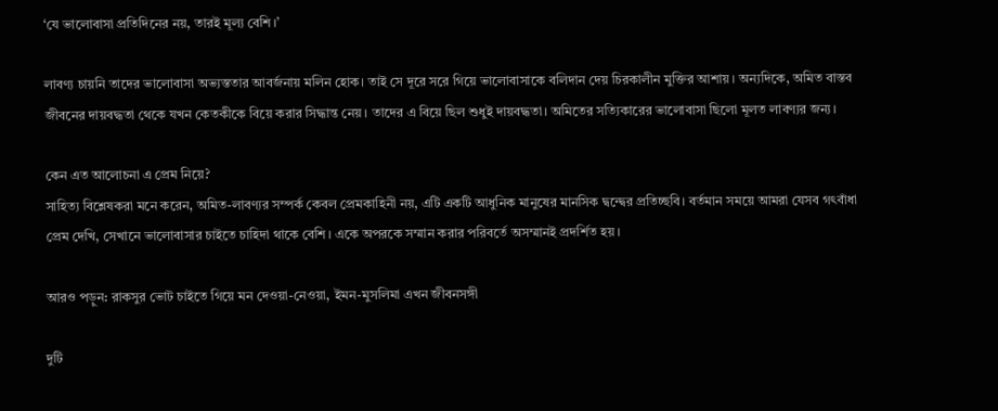‘যে ভালোবাসা প্রতিদিনের নয়, তারই মূল্য বেশি।’

লাবণ্য চায়নি তাদের ভালোবাসা অভ্যস্ততার আবর্জনায় মলিন হোক। তাই সে দূরে সরে গিয়ে ভালোবাসাকে বলিদান দেয় চিরকালীন মুক্তির আশায়। অন্যদিকে, অমিত বাস্তব জীবনের দায়বদ্ধতা থেকে যখন কেতকীকে বিয়ে করার সিদ্ধান্ত নেয়। তাদের এ বিয়ে ছিল শুধুই দায়বদ্ধতা। অমিতের সত্যিকারের ভালোবাসা ছিলো মূলত লাবণ্যর জন্য।

কেন এত আলোচনা এ প্রেম নিয়ে?
সাহিত্য বিশ্লেষকরা মনে করেন, অমিত-লাবণ্যর সম্পর্ক কেবল প্রেমকাহিনী নয়, এটি একটি আধুনিক মানুষের মানসিক দ্বন্দ্বের প্রতিচ্ছবি। বর্তমান সময়ে আমরা যেসব গৎবাঁধা প্রেম দেখি, সেখানে ভালোবাসার চাইতে চাহিদা থাকে বেশি। একে অপরকে সম্মান করার পরিবর্তে অসম্মানই প্রদর্শিত হয়।

আরও পড়ুন: রাকসুর ভোট চাইতে গিয়ে মন দেওয়া-নেওয়া, ইমন-মুসলিমা এখন জীবনসঙ্গী

দুটি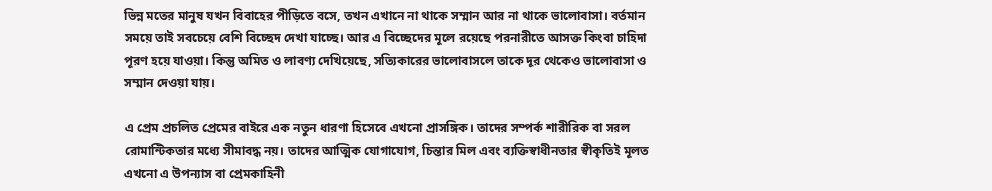ভিন্ন মতের মানুষ যখন বিবাহের পীড়িতে বসে, তখন এখানে না থাকে সম্মান আর না থাকে ভালোবাসা। বর্তমান সময়ে তাই সবচেয়ে বেশি বিচ্ছেদ দেখা যাচ্ছে। আর এ বিচ্ছেদের মূলে রয়েছে পরনারীতে আসক্ত কিংবা চাহিদা পূরণ হয়ে যাওয়া। কিন্তু অমিত ও লাবণ্য দেখিয়েছে, সত্যিকারের ভালোবাসলে তাকে দূর থেকেও ভালোবাসা ও সম্মান দেওয়া যায়।

এ প্রেম প্রচলিত প্রেমের বাইরে এক নতুন ধারণা হিসেবে এখনো প্রাসঙ্গিক। তাদের সম্পর্ক শারীরিক বা সরল রোমান্টিকতার মধ্যে সীমাবদ্ধ নয়। তাদের আত্মিক যোগাযোগ, চিন্তার মিল এবং ব্যক্তিস্বাধীনতার স্বীকৃতিই মূলত এখনো এ উপন্যাস বা প্রেমকাহিনী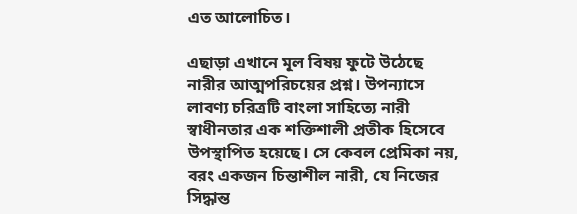এত আলোচিত।

এছাড়া এখানে মূল বিষয় ফুটে উঠেছে নারীর আত্মপরিচয়ের প্রশ্ন। উপন্যাসে লাবণ্য চরিত্রটি বাংলা সাহিত্যে নারী স্বাধীনতার এক শক্তিশালী প্রতীক হিসেবে উপস্থাপিত হয়েছে। সে কেবল প্রেমিকা নয়, বরং একজন চিন্তাশীল নারী, যে নিজের সিদ্ধান্ত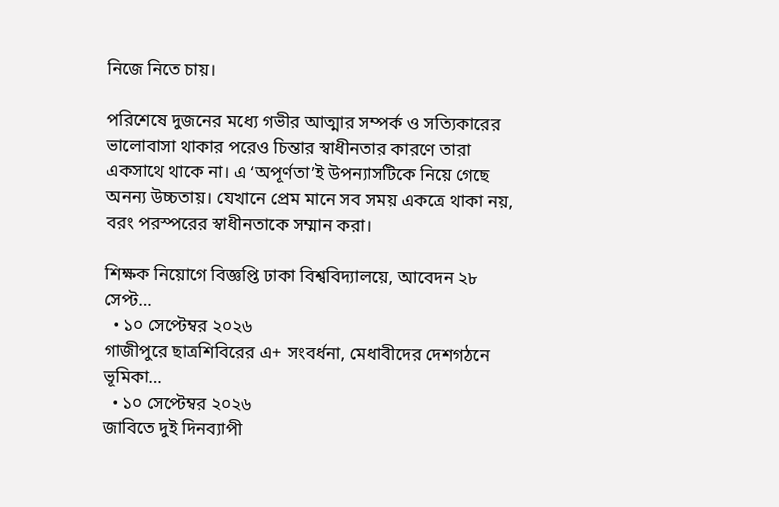নিজে নিতে চায়।

পরিশেষে দুজনের মধ্যে গভীর আত্মার সম্পর্ক ও সত্যিকারের ভালোবাসা থাকার পরেও চিন্তার স্বাধীনতার কারণে তারা একসাথে থাকে না। এ ‘অপূর্ণতা’ই উপন্যাসটিকে নিয়ে গেছে অনন্য উচ্চতায়। যেখানে প্রেম মানে সব সময় একত্রে থাকা নয়, বরং পরস্পরের স্বাধীনতাকে সম্মান করা।

শিক্ষক নিয়োগে বিজ্ঞপ্তি ঢাকা বিশ্ববিদ্যালয়ে, আবেদন ২৮ সেপ্ট…
  • ১০ সেপ্টেম্বর ২০২৬
গাজীপুরে ছাত্রশিবিরের এ+ সংবর্ধনা, মেধাবীদের দেশগঠনে ভূমিকা…
  • ১০ সেপ্টেম্বর ২০২৬
জাবিতে দুই দিনব্যাপী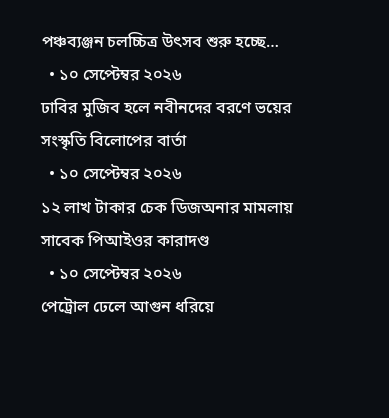পঞ্চব্যঞ্জন চলচ্চিত্র উৎসব শুরু হচ্ছে…
  • ১০ সেপ্টেম্বর ২০২৬
ঢাবির মুজিব হলে নবীনদের বরণে ভয়ের সংস্কৃতি বিলোপের বার্তা
  • ১০ সেপ্টেম্বর ২০২৬
১২ লাখ টাকার চেক ডিজঅনার মামলায় সাবেক পিআইওর কারাদণ্ড
  • ১০ সেপ্টেম্বর ২০২৬
পেট্রোল ঢেলে আগুন ধরিয়ে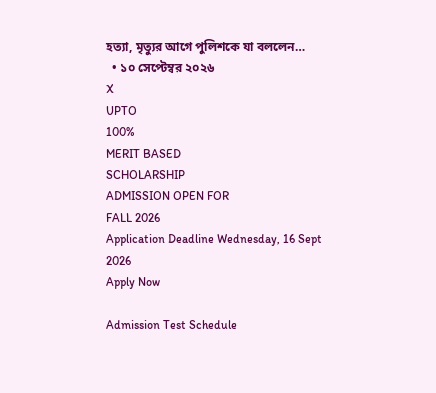হত্যা, মৃত্যুর আগে পুলিশকে যা বললেন…
  • ১০ সেপ্টেম্বর ২০২৬
X
UPTO
100%
MERIT BASED
SCHOLARSHIP
ADMISSION OPEN FOR
FALL 2026
Application Deadline Wednesday, 16 Sept 2026
Apply Now

Admission Test Schedule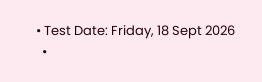• Test Date: Friday, 18 Sept 2026
  •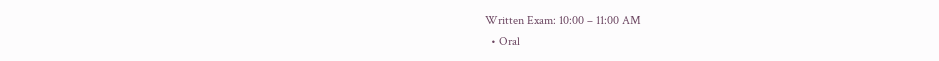Written Exam: 10:00 – 11:00 AM
  • Oral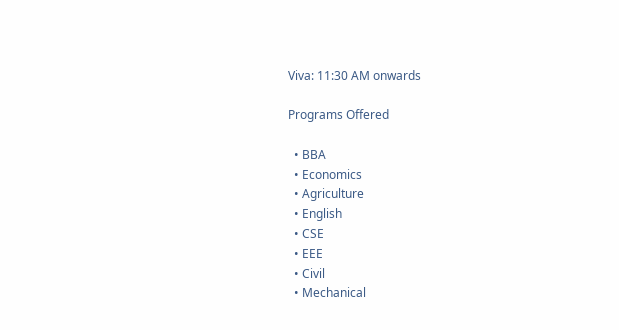Viva: 11:30 AM onwards

Programs Offered

  • BBA
  • Economics
  • Agriculture
  • English
  • CSE
  • EEE
  • Civil
  • Mechanical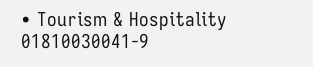• Tourism & Hospitality
01810030041-9